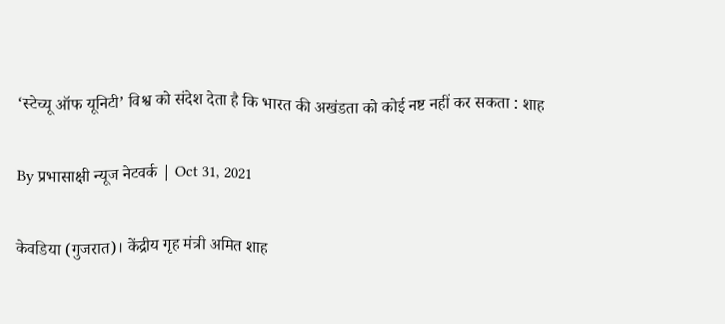‘स्टेच्यू ऑफ यूनिटी’ विश्व को संदेश देता है कि भारत की अखंडता को कोई नष्ट नहीं कर सकता : शाह

By प्रभासाक्षी न्यूज नेटवर्क | Oct 31, 2021

केवडिया (गुजरात)। केंद्रीय गृह मंत्री अमित शाह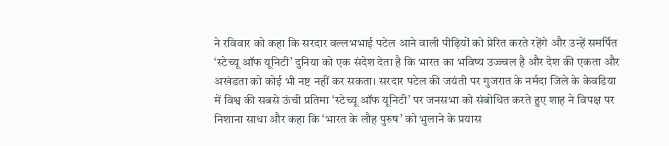ने रविवार को कहा कि सरदार वल्लभभाई पटेल आने वाली पीढ़ियों को प्रेरित करते रहेंगे और उन्हें समर्पित ‘स्टेच्यू ऑफ यूनिटी’ दुनिया को एक संदेश देता है कि भारत का भविष्य उज्ज्वल है और देश की एकता और अखंडता को कोई भी नष्ट नहीं कर सकता। सरदार पटेल की जयंती पर गुजरात के नर्मदा जिले के केवडिया में विश्व की सबसे ऊंची प्रतिमा ‘स्टेच्यू ऑफ यूनिटी’ पर जनसभा को संबोधित करते हुए शाह ने विपक्ष पर निशाना साधा और कहा कि ‘भारत के लौह पुरुष’ को भुलाने के प्रयास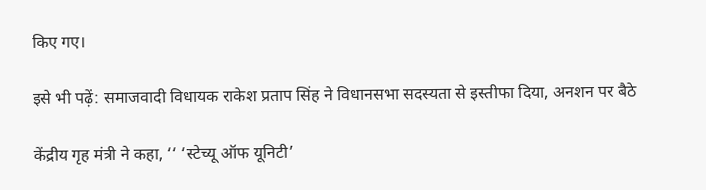किए गए।

इसे भी पढ़ें: समाजवादी विधायक राकेश प्रताप सिंह ने विधानसभा सदस्यता से इस्तीफा दिया, अनशन पर बैठे

केंद्रीय गृह मंत्री ने कहा, ‘‘ ‘स्टेच्यू ऑफ यूनिटी’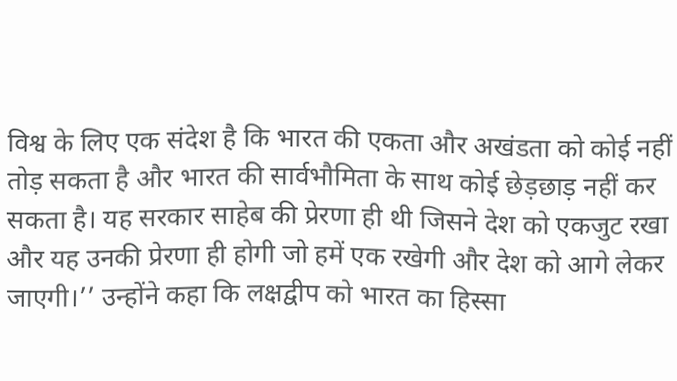विश्व के लिए एक संदेश है कि भारत की एकता और अखंडता को कोई नहीं तोड़ सकता है और भारत की सार्वभौमिता के साथ कोई छेड़छाड़ नहीं कर सकता है। यह सरकार साहेब की प्रेरणा ही थी जिसने देश को एकजुट रखा और यह उनकी प्रेरणा ही होगी जो हमें एक रखेगी और देश को आगे लेकर जाएगी।’’ उन्होंने कहा कि लक्षद्वीप को भारत का हिस्सा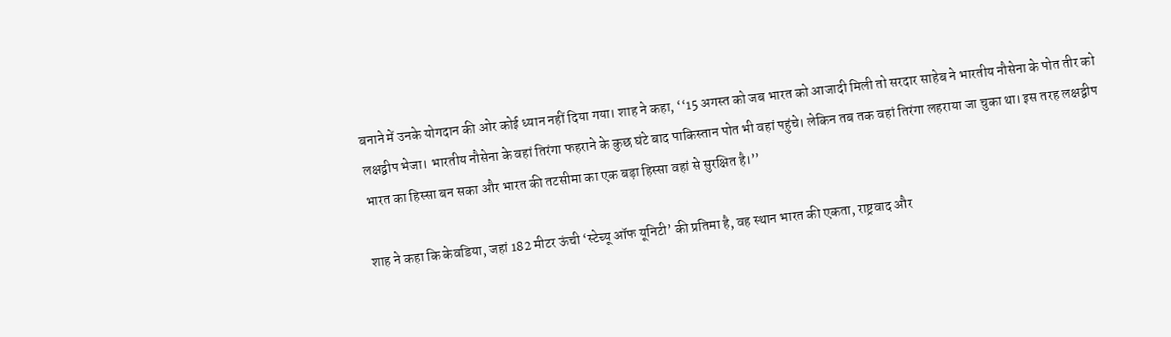बनाने में उनके योगदान की ओर कोई ध्यान नहीं दिया गया। शाह ने कहा, ‘‘15 अगस्त को जब भारत को आजादी मिली तो सरदार साहेब ने भारतीय नौसेना के पोत तीर को लक्षद्वीप भेजा। भारतीय नौसेना के वहां तिरंगा फहराने के कुछ घंटे बाद पाकिस्तान पोत भी वहां पहुंचे। लेकिन तब तक वहां तिरंगा लहराया जा चुका था। इस तरह लक्षद्वीप भारत का हिस्सा बन सका और भारत की तटसीमा का एक बड़ा हिस्सा वहां से सुरक्षित है।’’

शाह ने कहा कि केवडिया, जहां 182 मीटर ऊंची ‘स्टेच्यू ऑफ यूनिटी’ की प्रतिमा है, वह स्थान भारत की एकता, राष्ट्रवाद और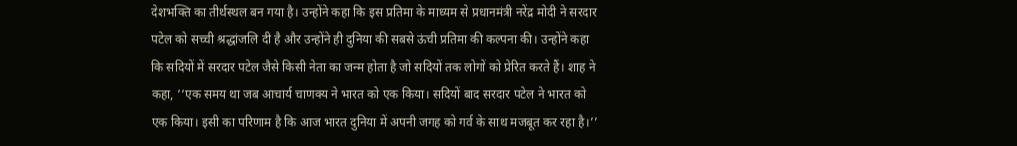देशभक्ति का तीर्थस्थल बन गया है। उन्होंने कहा कि इस प्रतिमा के माध्यम से प्रधानमंत्री नरेंद्र मोदी ने सरदार पटेल को सच्ची श्रद्धांजलि दी है और उन्होंने ही दुनिया की सबसे ऊंची प्रतिमा की कल्पना की। उन्होंने कहा कि सदियों में सरदार पटेल जैसे किसी नेता का जन्म होता है जो सदियों तक लोगों को प्रेरित करते हैं। शाह ने कहा, ‘‘एक समय था जब आचार्य चाणक्य ने भारत को एक किया। सदियों बाद सरदार पटेल ने भारत को एक किया। इसी का परिणाम है कि आज भारत दुनिया में अपनी जगह को गर्व के साथ मजबूत कर रहा है।’’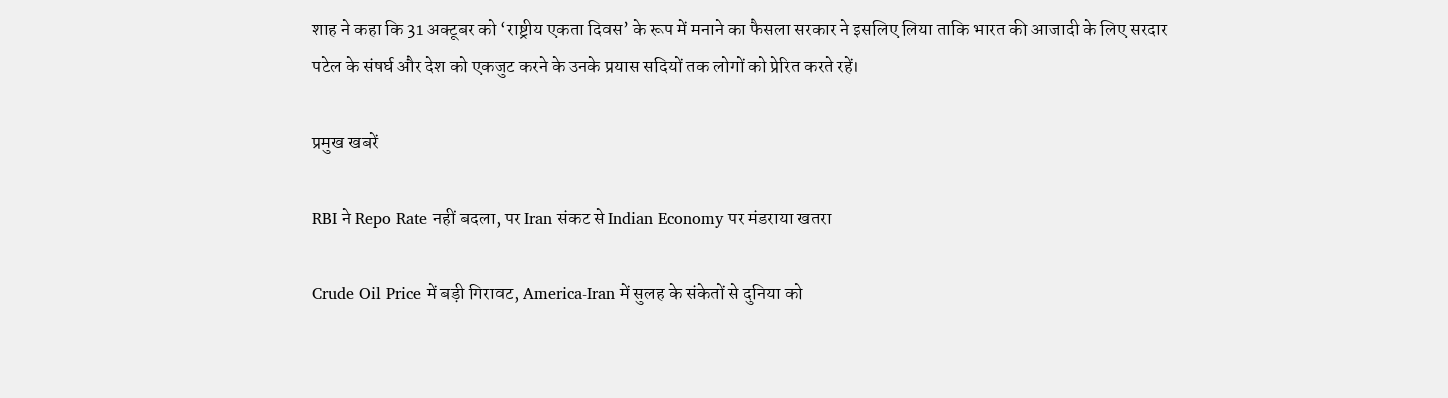शाह ने कहा कि 31 अक्टूबर को ‘राष्ट्रीय एकता दिवस’ के रूप में मनाने का फैसला सरकार ने इसलिए लिया ताकि भारत की आजादी के लिए सरदार पटेल के संषर्घ और देश को एकजुट करने के उनके प्रयास सदियों तक लोगों को प्रेरित करते रहें।

प्रमुख खबरें

RBI ने Repo Rate नहीं बदला, पर Iran संकट से Indian Economy पर मंडराया खतरा

Crude Oil Price में बड़ी गिरावट, America-Iran में सुलह के संकेतों से दुनिया को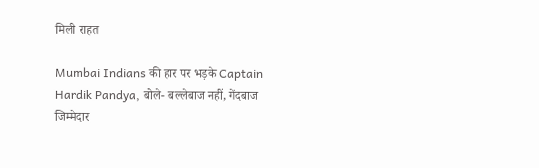मिली राहत

Mumbai Indians की हार पर भड़के Captain Hardik Pandya, बोले- बल्लेबाज नहीं, गेंदबाज जिम्मेदार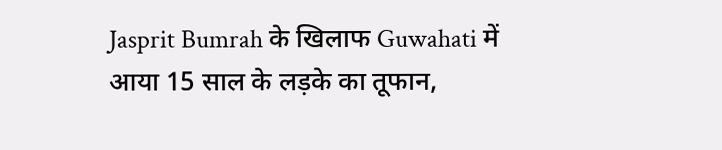Jasprit Bumrah के खिलाफ Guwahati में आया 15 साल के लड़के का तूफान,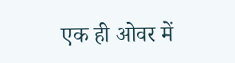एक ही ओवर में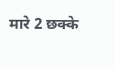मारे 2 छक्के